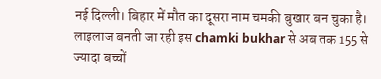नई दिल्ली। बिहार में मौत का दूसरा नाम चमकी बुखार बन चुका है। लाइलाज बनती जा रही इस chamki bukhar से अब तक 155 से ज्यादा बच्चों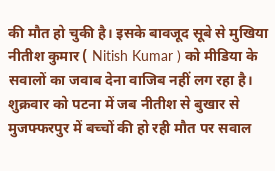की मौत हो चुकी है। इसके बावजूद सूबे से मुखिया नीतीश कुमार ( Nitish Kumar ) को मीडिया के सवालों का जवाब देना वाजिब नहीं लग रहा है। शुक्रवार को पटना में जब नीतीश से बुखार से मुजफ्फरपुर में बच्चों की हो रही मौत पर सवाल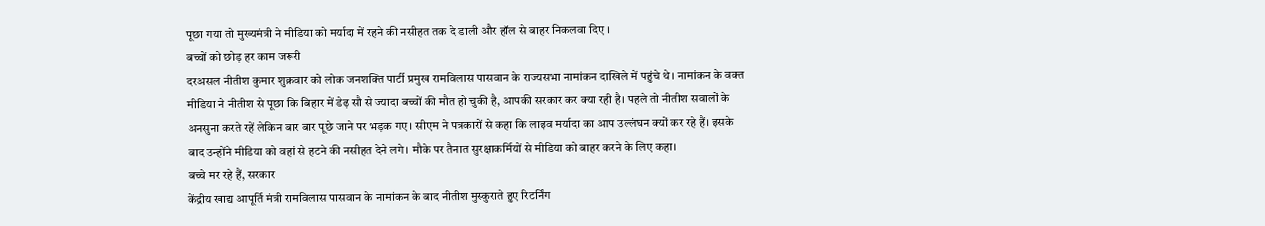पूछा गया तो मुख्यमंत्री ने मीडिया को मर्यादा में रहने की नसीहत तक दे डाली और हॉल से बाहर निकलवा दिए ।
बच्चों को छोड़ हर काम जरूरी
दरअसल नीतीश कुमार शुक्रवार को लोक जनशक्ति पार्टी प्रमुख रामविलास पासवान के राज्यसभा नामांकन दाखिले में पहुंचे थे। नामांकन के वक्त मीडिया ने नीतीश से पूछा कि बिहार में डेढ़ सौ से ज्यादा बच्चों की मौत हो चुकी है, आपकी सरकार कर क्या रही है। पहले तो नीतीश सवालों के अनसुना करते रहें लेकिन बार बार पूछे जाने पर भड़क गए। सीएम ने पत्रकारों से कहा कि लाइव मर्यादा का आप उल्लंघन क्यों कर रहे हैं। इसके बाद उन्होंने मीडिया को वहां से हटने की नसीहत देने लगे। मौके पर तैनात सुरक्षाकर्मियों से मीडिया को बाहर करने के लिए कहा।
बच्चे मर रहे हैं, सरकार
केंद्रीय खाद्य आपूर्ति मंत्री रामविलास पासवान के नामांकन के बाद नीतीश मुस्कुराते हुए रिटर्निंग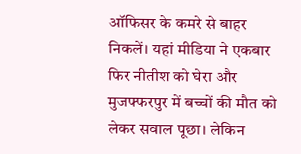ऑफिसर के कमरे से बाहर निकलें। यहां मीडिया ने एकबार फिर नीतीश को घेरा और मुजफ्फरपुर में बच्चों की मौत को लेकर सवाल पूछा। लेकिन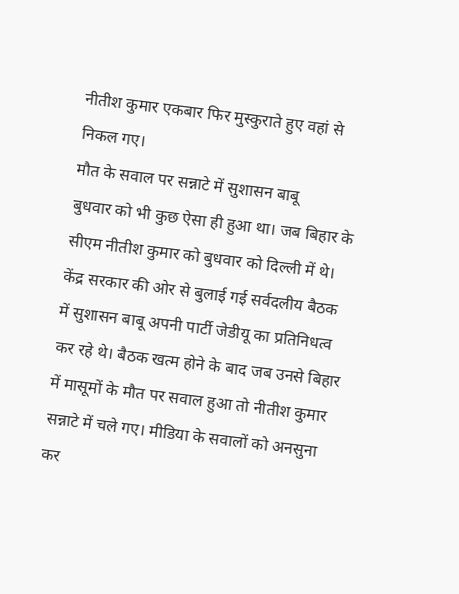नीतीश कुमार एकबार फिर मुस्कुराते हुए वहां से निकल गए।
मौत के सवाल पर सन्नाटे में सुशासन बाबू
बुधवार को भी कुछ ऐसा ही हुआ था। जब बिहार के सीएम नीतीश कुमार को बुधवार को दिल्ली में थे। केंद्र सरकार की ओर से बुलाई गई सर्वदलीय बैठक में सुशासन बाबू अपनी पार्टी जेडीयू का प्रतिनिधत्व कर रहे थे। बैठक खत्म होने के बाद जब उनसे बिहार में मासूमों के मौत पर सवाल हुआ तो नीतीश कुमार सन्नाटे में चले गए। मीडिया के सवालों को अनसुना कर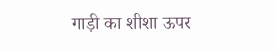गाड़ी का शीशा ऊपर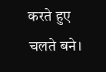करते हुए चलते बने।